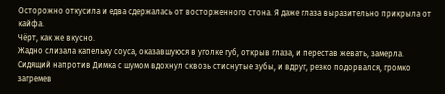Осторожно откусила и едва сдержалась от восторженного стона. Я даже глаза выразительно прикрыла от кайфа.
Чёрт, как же вкусно.
Жадно слизала капельку соуса, оказавшуюся в уголке губ, открыв глаза, и перестав жевать, замерла. Сидящий напротив Димка с шумом вдохнул сквозь стиснутые зубы, и вдруг, резко подорвался, громко загремев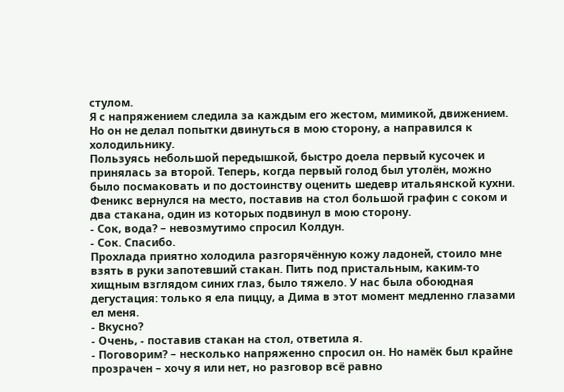стулом.
Я с напряжением следила за каждым его жестом, мимикой, движением. Но он не делал попытки двинуться в мою сторону, а направился к холодильнику.
Пользуясь небольшой передышкой, быстро доела первый кусочек и принялась за второй. Теперь, когда первый голод был утолён, можно было посмаковать и по достоинству оценить шедевр итальянской кухни.
Феникс вернулся на место, поставив на стол большой графин с соком и два стакана, один из которых подвинул в мою сторону.
- Сок, вода? – невозмутимо спросил Колдун.
- Сок. Спасибо.
Прохлада приятно холодила разгорячённую кожу ладоней, стоило мне взять в руки запотевший стакан. Пить под пристальным, каким-то хищным взглядом синих глаз, было тяжело. У нас была обоюдная дегустация: только я ела пиццу, а Дима в этот момент медленно глазами ел меня.
- Вкусно?
- Очень, - поставив стакан на стол, ответила я.
- Поговорим? – несколько напряженно спросил он. Но намёк был крайне прозрачен – хочу я или нет, но разговор всё равно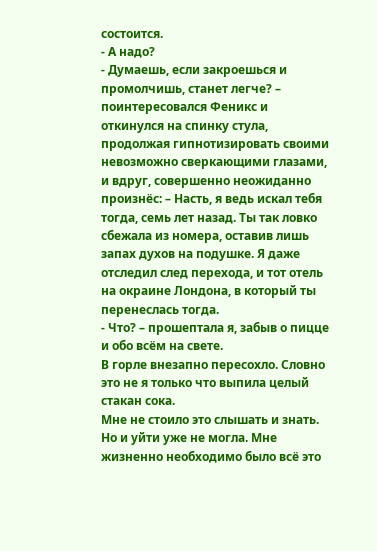состоится.
- А надо?
- Думаешь, если закроешься и промолчишь, станет легче? – поинтересовался Феникс и откинулся на спинку стула, продолжая гипнотизировать своими невозможно сверкающими глазами, и вдруг, совершенно неожиданно произнёс: – Насть, я ведь искал тебя тогда, семь лет назад. Ты так ловко сбежала из номера, оставив лишь запах духов на подушке. Я даже отследил след перехода, и тот отель на окраине Лондона, в который ты перенеслась тогда.
- Что? – прошептала я, забыв о пицце и обо всём на свете.
В горле внезапно пересохло. Словно это не я только что выпила целый стакан сока.
Мне не стоило это слышать и знать. Но и уйти уже не могла. Мне жизненно необходимо было всё это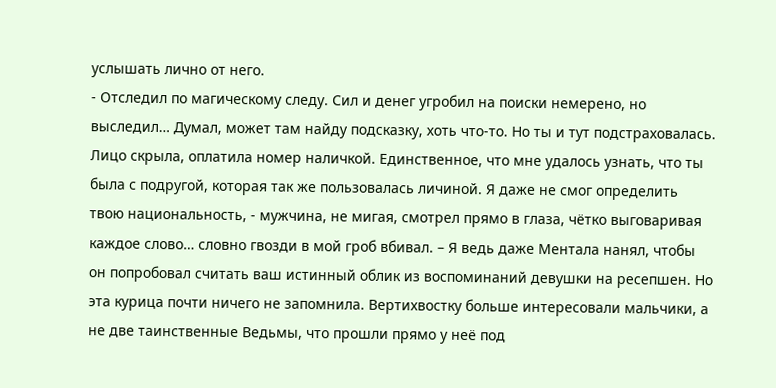услышать лично от него.
- Отследил по магическому следу. Сил и денег угробил на поиски немерено, но выследил… Думал, может там найду подсказку, хоть что-то. Но ты и тут подстраховалась. Лицо скрыла, оплатила номер наличкой. Единственное, что мне удалось узнать, что ты была с подругой, которая так же пользовалась личиной. Я даже не смог определить твою национальность, - мужчина, не мигая, смотрел прямо в глаза, чётко выговаривая каждое слово… словно гвозди в мой гроб вбивал. – Я ведь даже Ментала нанял, чтобы он попробовал считать ваш истинный облик из воспоминаний девушки на ресепшен. Но эта курица почти ничего не запомнила. Вертихвостку больше интересовали мальчики, а не две таинственные Ведьмы, что прошли прямо у неё под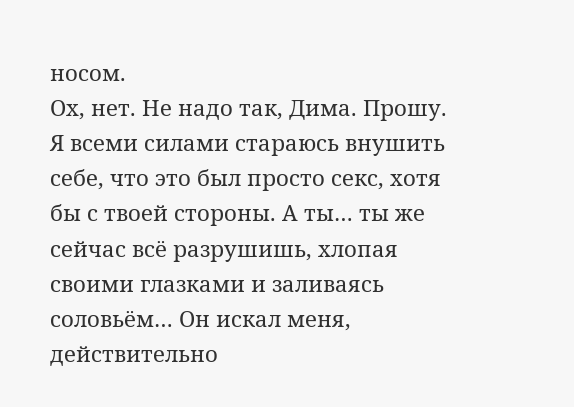носом.
Ох, нет. Не надо так, Дима. Прошу. Я всеми силами стараюсь внушить себе, что это был просто секс, хотя бы с твоей стороны. А ты… ты же сейчас всё разрушишь, хлопая своими глазками и заливаясь соловьём… Он искал меня, действительно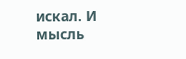искал. И мысль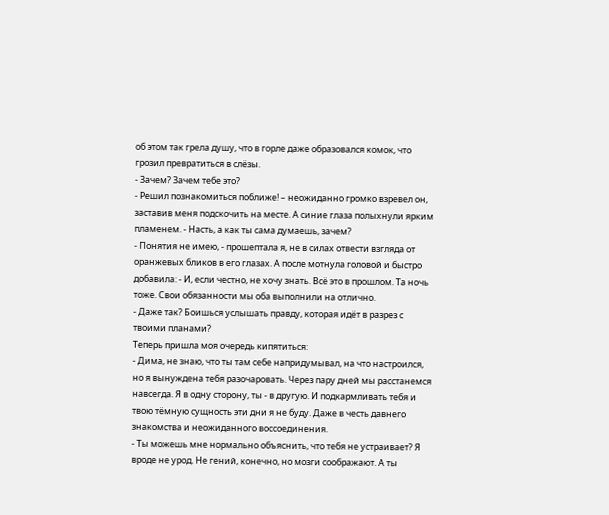об этом так грела душу, что в горле даже образовался комок, что грозил превратиться в слёзы.
- Зачем? Зачем тебе это?
- Решил познакомиться поближе! – неожиданно громко взревел он, заставив меня подскочить на месте. А синие глаза полыхнули ярким пламенем. - Насть, а как ты сама думаешь, зачем?
- Понятия не имею, - прошептала я, не в силах отвести взгляда от оранжевых бликов в его глазах. А после мотнула головой и быстро добавила: - И, если честно, не хочу знать. Всё это в прошлом. Та ночь тоже. Свои обязанности мы оба выполнили на отлично.
- Даже так? Боишься услышать правду, которая идёт в разрез с твоими планами?
Теперь пришла моя очередь кипятиться:
- Дима, не знаю, что ты там себе напридумывал, на что настроился, но я вынуждена тебя разочаровать. Через пару дней мы расстанемся навсегда. Я в одну сторону, ты - в другую. И подкармливать тебя и твою тёмную сущность эти дни я не буду. Даже в честь давнего знакомства и неожиданного воссоединения.
- Ты можешь мне нормально объяснить, что тебя не устраивает? Я вроде не урод. Не гений, конечно, но мозги соображают. А ты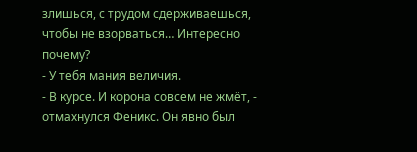злишься, с трудом сдерживаешься, чтобы не взорваться… Интересно почему?
- У тебя мания величия.
- В курсе. И корона совсем не жмёт, - отмахнулся Феникс. Он явно был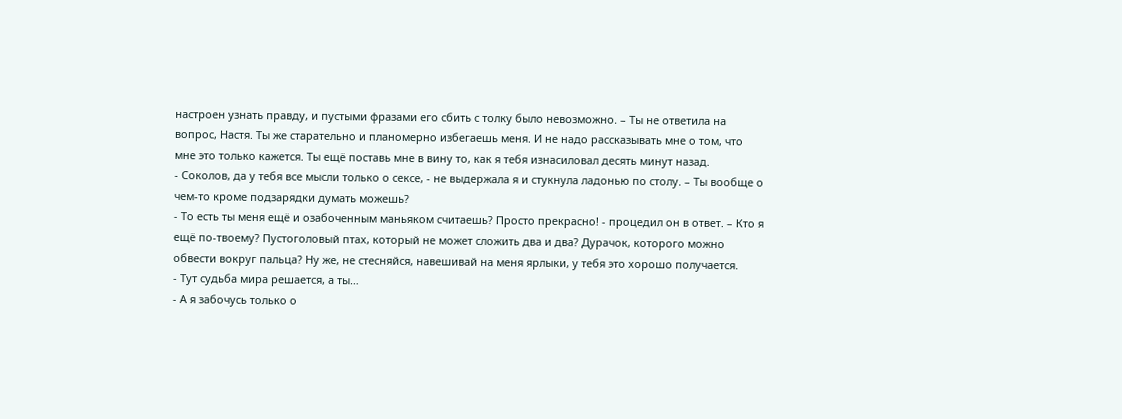настроен узнать правду, и пустыми фразами его сбить с толку было невозможно. – Ты не ответила на вопрос, Настя. Ты же старательно и планомерно избегаешь меня. И не надо рассказывать мне о том, что мне это только кажется. Ты ещё поставь мне в вину то, как я тебя изнасиловал десять минут назад.
- Соколов, да у тебя все мысли только о сексе, - не выдержала я и стукнула ладонью по столу. – Ты вообще о чем-то кроме подзарядки думать можешь?
- То есть ты меня ещё и озабоченным маньяком считаешь? Просто прекрасно! - процедил он в ответ. – Кто я ещё по-твоему? Пустоголовый птах, который не может сложить два и два? Дурачок, которого можно обвести вокруг пальца? Ну же, не стесняйся, навешивай на меня ярлыки, у тебя это хорошо получается.
- Тут судьба мира решается, а ты…
- А я забочусь только о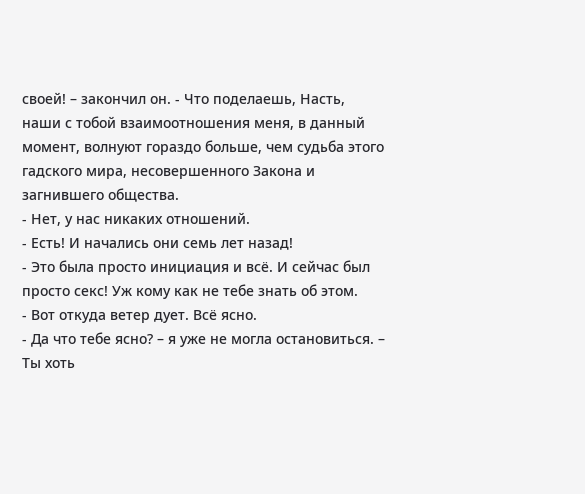своей! – закончил он. - Что поделаешь, Насть, наши с тобой взаимоотношения меня, в данный момент, волнуют гораздо больше, чем судьба этого гадского мира, несовершенного Закона и загнившего общества.
- Нет, у нас никаких отношений.
- Есть! И начались они семь лет назад!
- Это была просто инициация и всё. И сейчас был просто секс! Уж кому как не тебе знать об этом.
- Вот откуда ветер дует. Всё ясно.
- Да что тебе ясно? – я уже не могла остановиться. – Ты хоть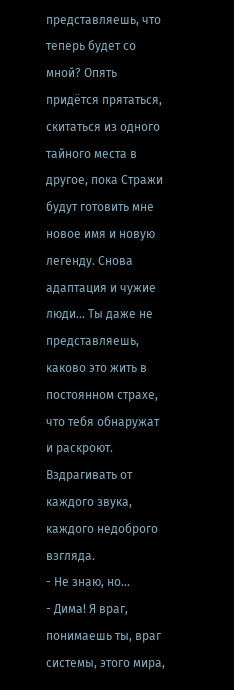представляешь, что теперь будет со мной? Опять придётся прятаться, скитаться из одного тайного места в другое, пока Стражи будут готовить мне новое имя и новую легенду. Снова адаптация и чужие люди… Ты даже не представляешь, каково это жить в постоянном страхе, что тебя обнаружат и раскроют. Вздрагивать от каждого звука, каждого недоброго взгляда.
- Не знаю, но…
- Дима! Я враг, понимаешь ты, враг системы, этого мира,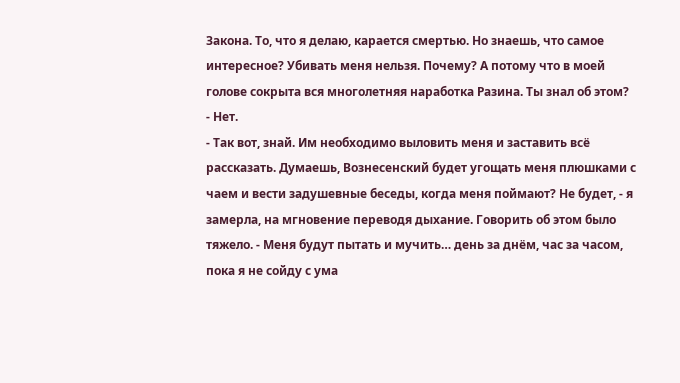Закона. То, что я делаю, карается смертью. Но знаешь, что самое интересное? Убивать меня нельзя. Почему? А потому что в моей голове сокрыта вся многолетняя наработка Разина. Ты знал об этом?
- Нет.
- Так вот, знай. Им необходимо выловить меня и заставить всё рассказать. Думаешь, Вознесенский будет угощать меня плюшками с чаем и вести задушевные беседы, когда меня поймают? Не будет, - я замерла, на мгновение переводя дыхание. Говорить об этом было тяжело. - Меня будут пытать и мучить… день за днём, час за часом, пока я не сойду с ума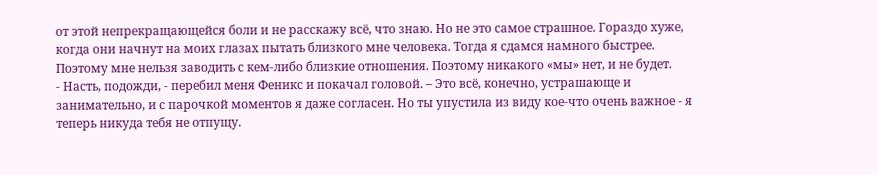от этой непрекращающейся боли и не расскажу всё, что знаю. Но не это самое страшное. Гораздо хуже, когда они начнут на моих глазах пытать близкого мне человека. Тогда я сдамся намного быстрее. Поэтому мне нельзя заводить с кем-либо близкие отношения. Поэтому никакого «мы» нет, и не будет.
- Насть, подожди, - перебил меня Феникс и покачал головой. – Это всё, конечно, устрашающе и занимательно, и с парочкой моментов я даже согласен. Но ты упустила из виду кое-что очень важное - я теперь никуда тебя не отпущу.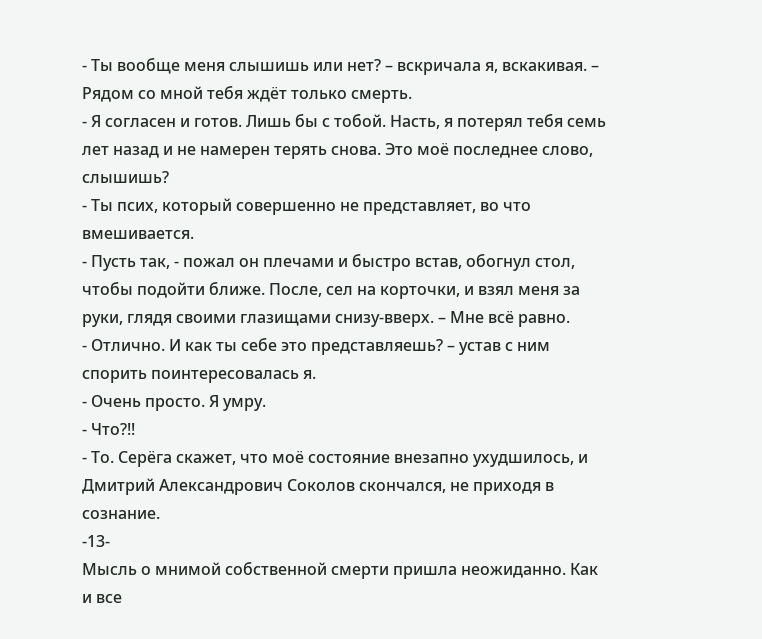- Ты вообще меня слышишь или нет? – вскричала я, вскакивая. – Рядом со мной тебя ждёт только смерть.
- Я согласен и готов. Лишь бы с тобой. Насть, я потерял тебя семь лет назад и не намерен терять снова. Это моё последнее слово, слышишь?
- Ты псих, который совершенно не представляет, во что вмешивается.
- Пусть так, - пожал он плечами и быстро встав, обогнул стол, чтобы подойти ближе. После, сел на корточки, и взял меня за руки, глядя своими глазищами снизу-вверх. – Мне всё равно.
- Отлично. И как ты себе это представляешь? – устав с ним спорить поинтересовалась я.
- Очень просто. Я умру.
- Что?!!
- То. Серёга скажет, что моё состояние внезапно ухудшилось, и Дмитрий Александрович Соколов скончался, не приходя в сознание.
-13-
Мысль о мнимой собственной смерти пришла неожиданно. Как и все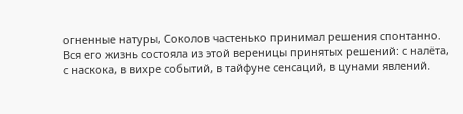огненные натуры, Соколов частенько принимал решения спонтанно. Вся его жизнь состояла из этой вереницы принятых решений: с налёта, с наскока, в вихре событий, в тайфуне сенсаций, в цунами явлений.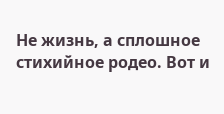Не жизнь, а сплошное стихийное родео. Вот и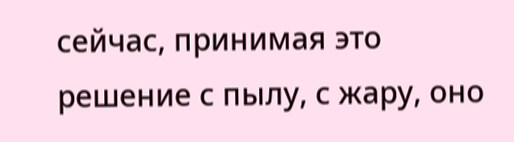сейчас, принимая это решение с пылу, с жару, оно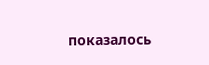показалось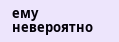ему невероятно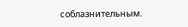соблазнительным.